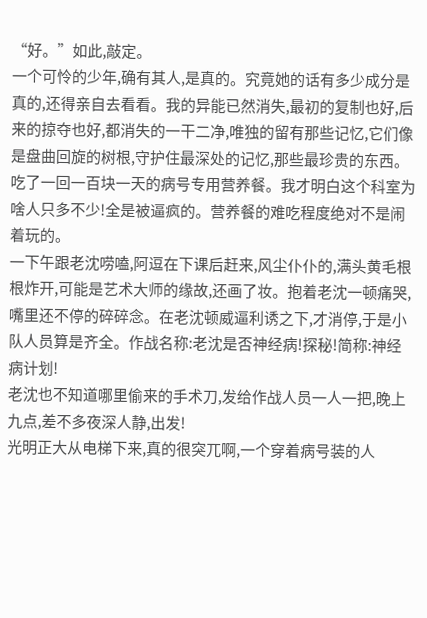“好。”如此,敲定。
一个可怜的少年,确有其人,是真的。究竟她的话有多少成分是真的,还得亲自去看看。我的异能已然消失,最初的复制也好,后来的掠夺也好,都消失的一干二净,唯独的留有那些记忆,它们像是盘曲回旋的树根,守护住最深处的记忆,那些最珍贵的东西。
吃了一回一百块一天的病号专用营养餐。我才明白这个科室为啥人只多不少!全是被逼疯的。营养餐的难吃程度绝对不是闹着玩的。
一下午跟老沈唠嗑,阿逗在下课后赶来,风尘仆仆的,满头黄毛根根炸开,可能是艺术大师的缘故,还画了妆。抱着老沈一顿痛哭,嘴里还不停的碎碎念。在老沈顿威逼利诱之下,才消停,于是小队人员算是齐全。作战名称:老沈是否神经病!探秘!简称:神经病计划!
老沈也不知道哪里偷来的手术刀,发给作战人员一人一把,晚上九点,差不多夜深人静,出发!
光明正大从电梯下来,真的很突兀啊,一个穿着病号装的人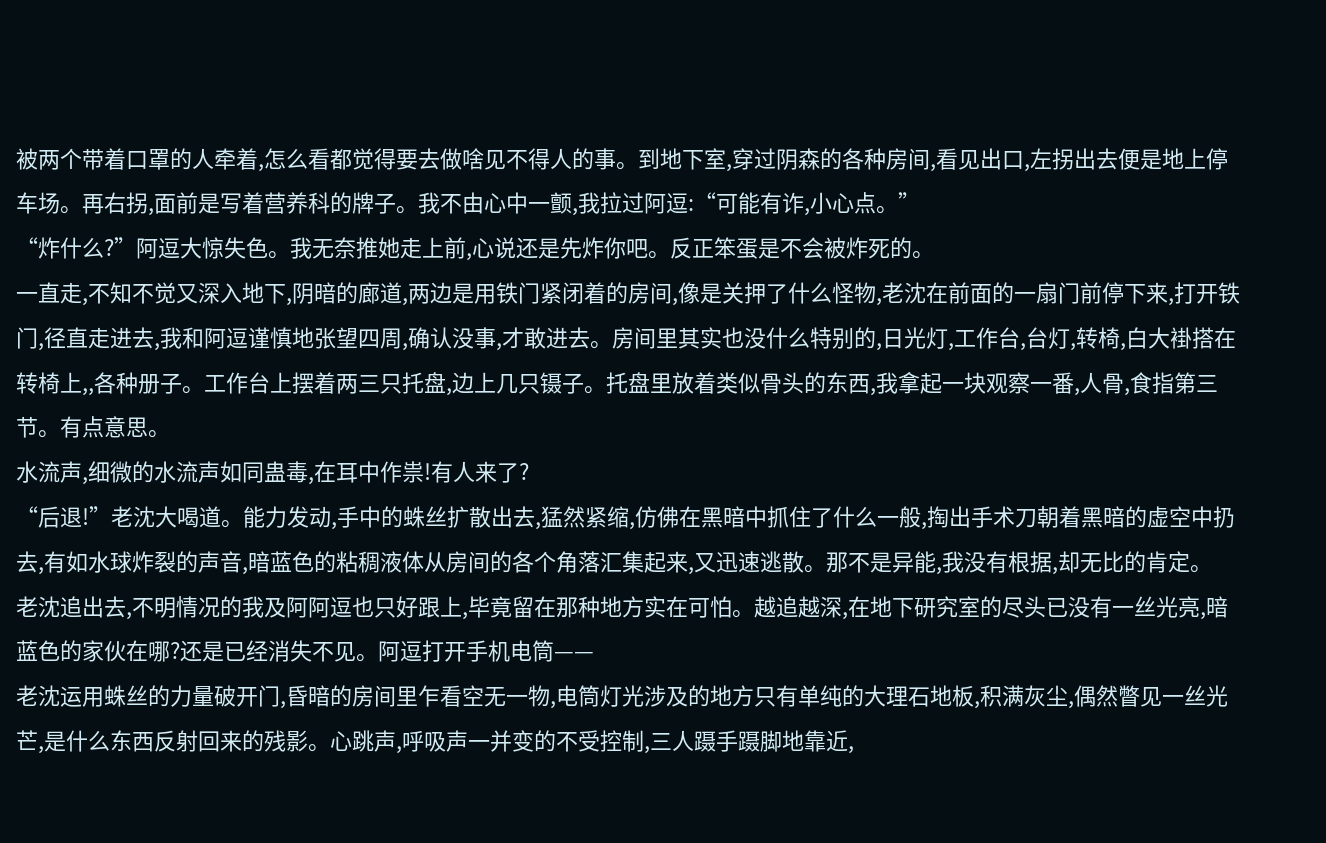被两个带着口罩的人牵着,怎么看都觉得要去做啥见不得人的事。到地下室,穿过阴森的各种房间,看见出口,左拐出去便是地上停车场。再右拐,面前是写着营养科的牌子。我不由心中一颤,我拉过阿逗:“可能有诈,小心点。”
“炸什么?”阿逗大惊失色。我无奈推她走上前,心说还是先炸你吧。反正笨蛋是不会被炸死的。
一直走,不知不觉又深入地下,阴暗的廊道,两边是用铁门紧闭着的房间,像是关押了什么怪物,老沈在前面的一扇门前停下来,打开铁门,径直走进去,我和阿逗谨慎地张望四周,确认没事,才敢进去。房间里其实也没什么特别的,日光灯,工作台,台灯,转椅,白大褂搭在转椅上,,各种册子。工作台上摆着两三只托盘,边上几只镊子。托盘里放着类似骨头的东西,我拿起一块观察一番,人骨,食指第三节。有点意思。
水流声,细微的水流声如同蛊毒,在耳中作祟!有人来了?
“后退!”老沈大喝道。能力发动,手中的蛛丝扩散出去,猛然紧缩,仿佛在黑暗中抓住了什么一般,掏出手术刀朝着黑暗的虚空中扔去,有如水球炸裂的声音,暗蓝色的粘稠液体从房间的各个角落汇集起来,又迅速逃散。那不是异能,我没有根据,却无比的肯定。
老沈追出去,不明情况的我及阿阿逗也只好跟上,毕竟留在那种地方实在可怕。越追越深,在地下研究室的尽头已没有一丝光亮,暗蓝色的家伙在哪?还是已经消失不见。阿逗打开手机电筒——
老沈运用蛛丝的力量破开门,昏暗的房间里乍看空无一物,电筒灯光涉及的地方只有单纯的大理石地板,积满灰尘,偶然瞥见一丝光芒,是什么东西反射回来的残影。心跳声,呼吸声一并变的不受控制,三人蹑手蹑脚地靠近,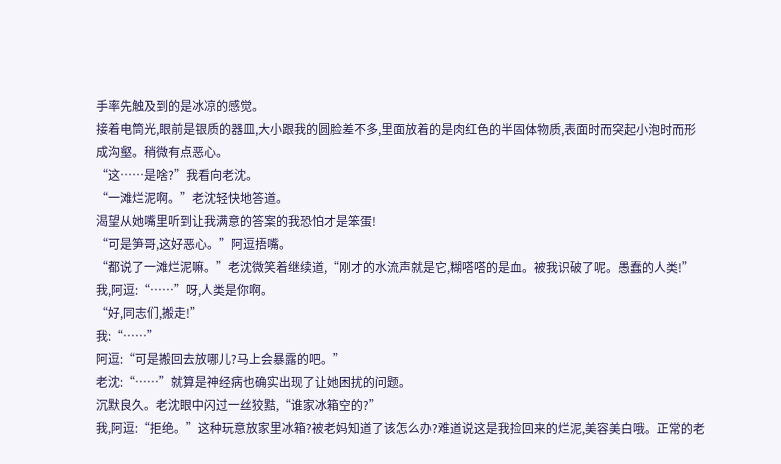手率先触及到的是冰凉的感觉。
接着电筒光,眼前是银质的器皿,大小跟我的圆脸差不多,里面放着的是肉红色的半固体物质,表面时而突起小泡时而形成沟壑。稍微有点恶心。
“这……是啥?”我看向老沈。
“一滩烂泥啊。”老沈轻快地答道。
渴望从她嘴里听到让我满意的答案的我恐怕才是笨蛋!
“可是笋哥,这好恶心。”阿逗捂嘴。
“都说了一滩烂泥嘛。”老沈微笑着继续道,“刚才的水流声就是它,糊嗒嗒的是血。被我识破了呢。愚蠢的人类!”
我,阿逗:“……”呀,人类是你啊。
“好,同志们,搬走!”
我:“……”
阿逗:“可是搬回去放哪儿?马上会暴露的吧。”
老沈:“……”就算是神经病也确实出现了让她困扰的问题。
沉默良久。老沈眼中闪过一丝狡黠,“谁家冰箱空的?”
我,阿逗:“拒绝。”这种玩意放家里冰箱?被老妈知道了该怎么办?难道说这是我捡回来的烂泥,美容美白哦。正常的老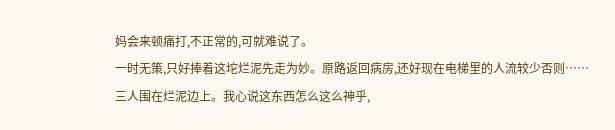妈会来顿痛打,不正常的,可就难说了。
一时无策,只好捧着这坨烂泥先走为妙。原路返回病房,还好现在电梯里的人流较少否则……
三人围在烂泥边上。我心说这东西怎么这么神乎,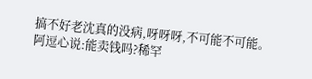搞不好老沈真的没病,呀呀呀,不可能不可能。
阿逗心说:能卖钱吗?稀罕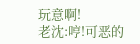玩意啊!
老沈:哼!可恶的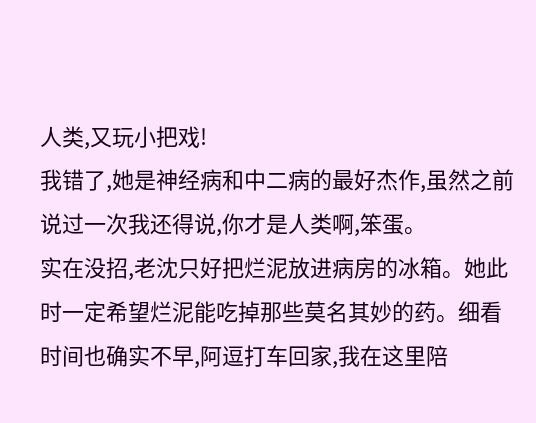人类,又玩小把戏!
我错了,她是神经病和中二病的最好杰作,虽然之前说过一次我还得说,你才是人类啊,笨蛋。
实在没招,老沈只好把烂泥放进病房的冰箱。她此时一定希望烂泥能吃掉那些莫名其妙的药。细看时间也确实不早,阿逗打车回家,我在这里陪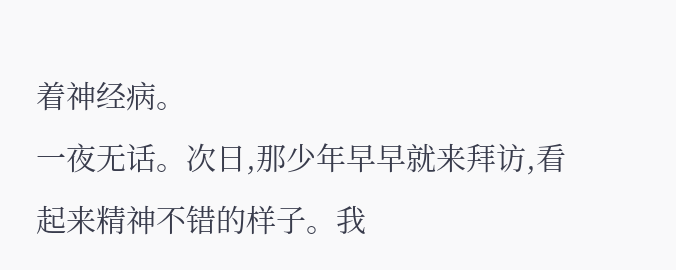着神经病。
一夜无话。次日,那少年早早就来拜访,看起来精神不错的样子。我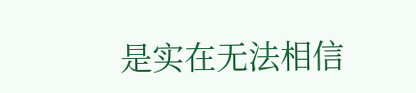是实在无法相信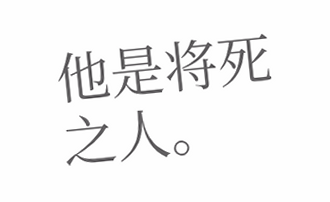他是将死之人。